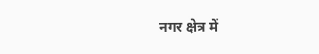नगर क्षेत्र में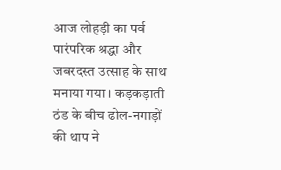आज लोहड़ी का पर्व पारंपरिक श्रद्धा और जबरदस्त उत्साह के साथ मनाया गया। कड़कड़ाती ठंड के बीच ढोल-नगाड़ों की थाप ने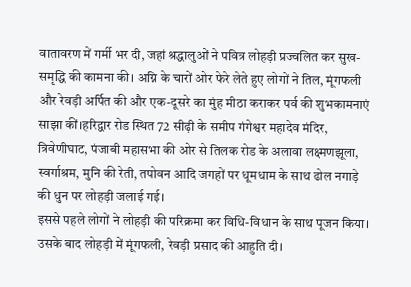वातावरण में गर्मी भर दी, जहां श्रद्धालुओं ने पवित्र लोहड़ी प्रज्वलित कर सुख-समृद्धि की कामना की। अग्नि के चारों ओर फेरे लेते हुए लोगों ने तिल, मूंगफली और रेवड़ी अर्पित की और एक-दूसरे का मुंह मीठा कराकर पर्व की शुभकामनाएं साझा कीं।हरिद्वार रोड स्थित 72 सीढ़ी के समीप गंगेश्वर महादेव मंदिर, त्रिवेणीघाट, पंजाबी महासभा की ओर से तिलक रोड के अलावा लक्ष्मणझूला, स्वर्गाश्रम, मुनि की रेती, तपोवन आदि जगहों पर धूमधाम के साथ ढोल नगाड़े की धुन पर लोहड़ी जलाई गई।
इससे पहले लोगों ने लोहड़ी की परिक्रमा कर विधि-विधान के साथ पूजन किया। उसके बाद लोहड़ी में मूंगफली, रेवड़ी प्रसाद की आहुति दी।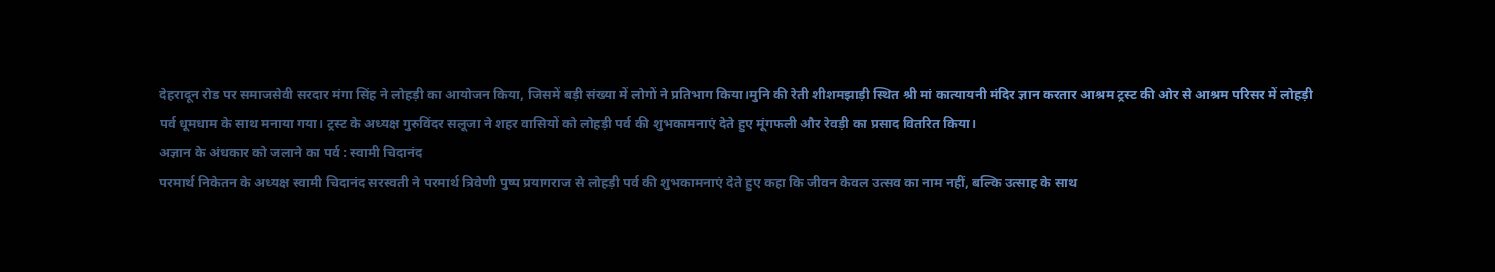देहरादून रोड पर समाजसेवी सरदार मंगा सिंह ने लोहड़ी का आयोजन किया, जिसमें बड़ी संख्या में लोगों ने प्रतिभाग किया।मुनि की रेती शीशमझाड़ी स्थित श्री मां कात्यायनी मंदिर ज्ञान करतार आश्रम ट्रस्ट की ओर से आश्रम परिसर में लोहड़ी पर्व धूमधाम के साथ मनाया गया। ट्रस्ट के अध्यक्ष गुरुविंदर सलूजा ने शहर वासियों को लोहड़ी पर्व की शुभकामनाएं देते हुए मूंगफली और रेवड़ी का प्रसाद वितरित किया।
अज्ञान के अंधकार को जलाने का पर्व : स्वामी चिदानंद
परमार्थ निकेतन के अध्यक्ष स्वामी चिदानंद सरस्वती ने परमार्थ त्रिवेणी पुष्प प्रयागराज से लोहड़ी पर्व की शुभकामनाएं देते हुए कहा कि जीवन केवल उत्सव का नाम नहीं, बल्कि उत्साह के साथ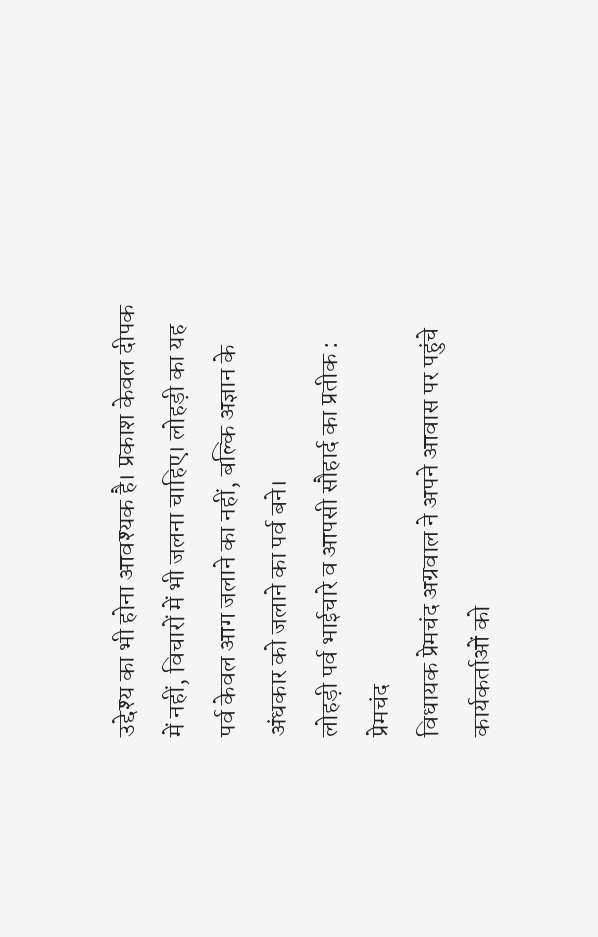उद्देश्य का भी होना आवश्यक है। प्रकाश केवल दीपक में नहीं, विचारों में भी जलना चाहिए। लोहड़ी का यह पर्व केवल आग जलाने का नहीं, बल्कि अज्ञान के अंधकार को जलाने का पर्व बने।
लोहड़ी पर्व भाईचारे व आपसी सौहार्द का प्रतीक : प्रेमचंद
विधायक प्रेमचंद अग्रवाल ने अपने आवास पर पहुंचे कार्यकर्ताओं को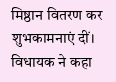मिष्ठान वितरण कर शुभकामनाएं दीं। विधायक ने कहा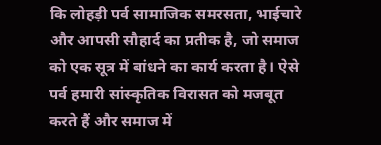कि लोहड़ी पर्व सामाजिक समरसता, भाईचारे और आपसी सौहार्द का प्रतीक है, जो समाज को एक सूत्र में बांधने का कार्य करता है। ऐसे पर्व हमारी सांस्कृतिक विरासत को मजबूत करते हैं और समाज में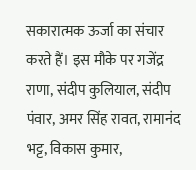सकारात्मक ऊर्जा का संचार करते हैं। इस मौके पर गजेंद्र राणा, संदीप कुलियाल, संदीप पंवार, अमर सिंह रावत, रामानंद भट्ट, विकास कुमार,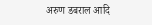अरुण डबराल आदि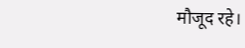मौजूद रहे।